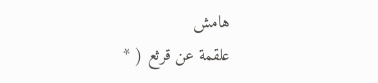هامش
علقمة عن قرثع ( *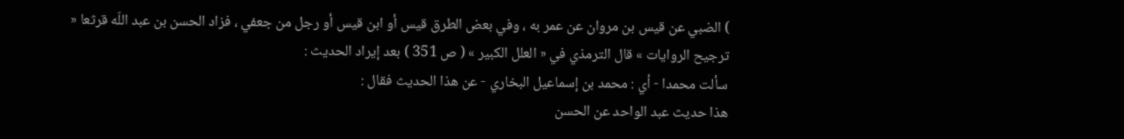) الضبي عن قيس بن مروان عن عمر به ، وفي بعض الطرق قيس أو ابن قيس أو رجل من جعفي ، فزاد الحسن بن عبد اللّه قرثعا « ترجيح الروايات » قال الترمذي في « العلل الكبير » ( ص 351 ) بعد إيراد الحديث :
سألت محمدا - أي : محمد بن إسماعيل البخاري - عن هذا الحديث فقال :
هذا حديث عبد الواحد عن الحسن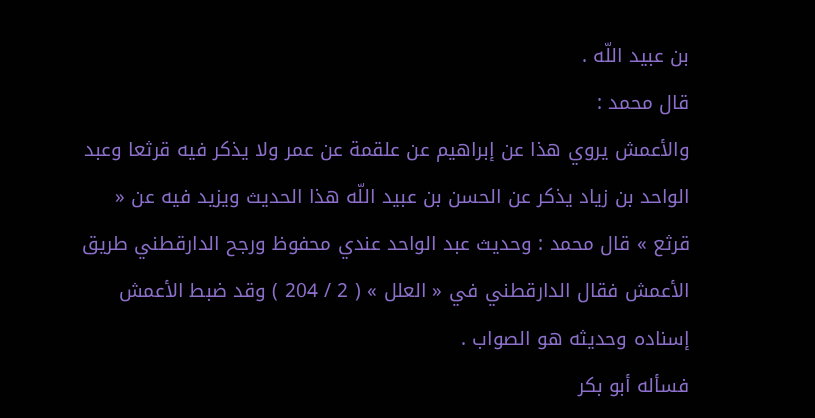بن عبيد اللّه .
قال محمد :
والأعمش يروي هذا عن إبراهيم عن علقمة عن عمر ولا يذكر فيه قرثعا وعبد الواحد بن زياد يذكر عن الحسن بن عبيد اللّه هذا الحديث ويزيد فيه عن « قرثع » قال محمد : وحديث عبد الواحد عندي محفوظ ورجح الدارقطني طريق الأعمش فقال الدارقطني في « العلل » ( 2 / 204 ) وقد ضبط الأعمش إسناده وحديثه هو الصواب .
فسأله أبو بكر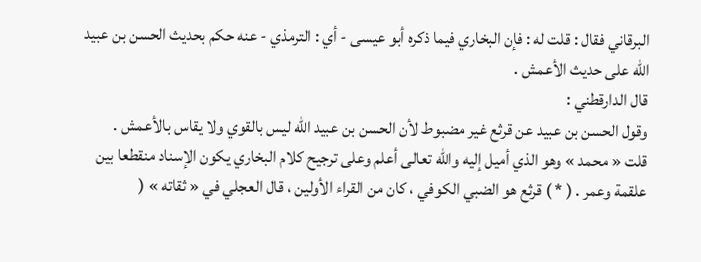البرقاني فقال : قلت له : فإن البخاري فيما ذكره أبو عيسى - أي : الترمذي - عنه حكم بحديث الحسن بن عبيد اللّه على حديث الأعمش .
قال الدارقطني :
وقول الحسن بن عبيد عن قرثع غير مضبوط لأن الحسن بن عبيد اللّه ليس بالقوي ولا يقاس بالأعمش .
قلت « محمد » وهو الذي أميل إليه واللّه تعالى أعلم وعلى ترجيح كلام البخاري يكون الإسناد منقطعا بين علقمة وعمر . ( * ) قرثع هو الضبي الكوفي ، كان من القراء الأولين ، قال العجلي في « ثقاته » (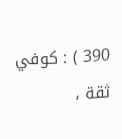390 ) : كوفي ثقة ،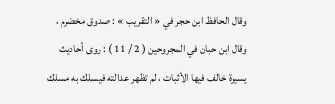وقال الحافظ ابن حجر في « التقريب » : صدوق مخضرم ، وقال ابن حبان في المجروحين ( 2 / 11 ) : روى أحاديث يسيرة خالف فيها الأثبات ، لم تظهر عدالته فيسلك به مسلك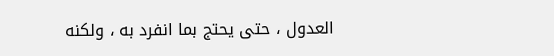العدول ، حتى يحتج بما انفرد به ، ولكنه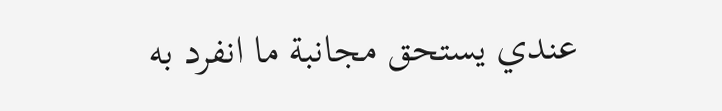عندي يستحق مجانبة ما انفرد به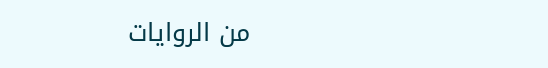من الروايات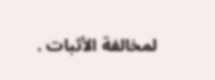لمخالفة الأثبات .